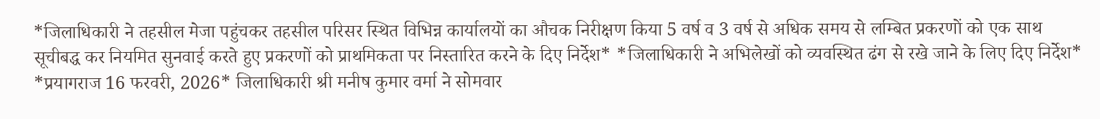*जिलाधिकारी ने तहसील मेजा पहुंचकर तहसील परिसर स्थित विभिन्न कार्यालयों का औचक निरीक्षण किया 5 वर्ष व 3 वर्ष से अधिक समय से लम्बित प्रकरणों को एक साथ सूचीबद्ध कर नियमित सुनवाई करते हुए प्रकरणों को प्राथमिकता पर निस्तारित करने के दिए निर्देश* *जिलाधिकारी ने अभिलेखों को व्यवस्थित ढंग से रखे जाने के लिए दिए निर्देश* *प्रयागराज 16 फरवरी, 2026* जिलाधिकारी श्री मनीष कुमार वर्मा ने सोमवार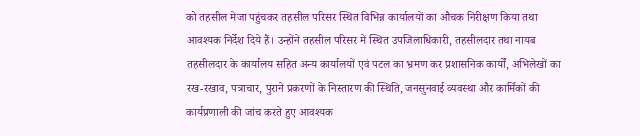को तहसील मेजा पहुंचकर तहसील परिसर स्थित विभिन्न कार्यालयों का औचक निरीक्षण किया तथा आवश्यक निर्देश दिये हैं। उन्होंने तहसील परिसर में स्थित उपजिलाधिकारी, तहसीलदार तथा नायब तहसीलदार के कार्यालय सहित अन्य कार्यालयों एवं पटल का भ्रमण कर प्रशासनिक कार्यों, अभिलेखों का रख-रखाव, पत्राचार, पुराने प्रकरणों के निस्तारण की स्थिति, जनसुनवाई व्यवस्था और कार्मिकों की कार्यप्रणाली की जांच करते हुए आवश्यक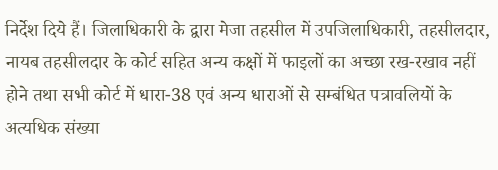निर्देश दिये हैं। जिलाधिकारी के द्वारा मेजा तहसील में उपजिलाधिकारी, तहसीलदार, नायब तहसीलदार के कोर्ट सहित अन्य कक्षों में फाइलों का अच्छा रख-रखाव नहीं होने तथा सभी कोर्ट में धारा-38 एवं अन्य धाराओं से सम्बंधित पत्रावलियों के अत्यधिक संख्या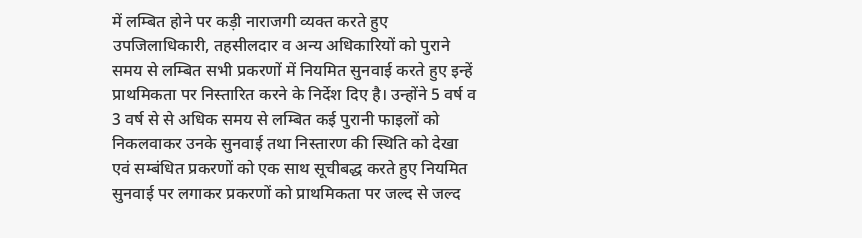में लम्बित होने पर कड़ी नाराजगी व्यक्त करते हुए उपजिलाधिकारी, तहसीलदार व अन्य अधिकारियों को पुराने समय से लम्बित सभी प्रकरणों में नियमित सुनवाई करते हुए इन्हें प्राथमिकता पर निस्तारित करने के निर्देश दिए है। उन्होंने 5 वर्ष व 3 वर्ष से से अधिक समय से लम्बित कई पुरानी फाइलों को निकलवाकर उनके सुनवाई तथा निस्तारण की स्थिति को देखा एवं सम्बंधित प्रकरणों को एक साथ सूचीबद्ध करते हुए नियमित सुनवाई पर लगाकर प्रकरणों को प्राथमिकता पर जल्द से जल्द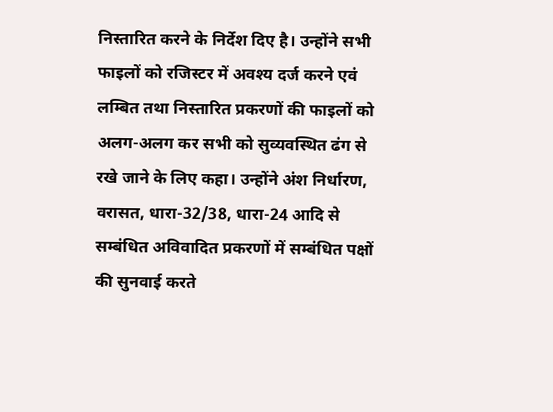निस्तारित करने के निर्देश दिए है। उन्होंने सभी फाइलों को रजिस्टर में अवश्य दर्ज करने एवं लम्बित तथा निस्तारित प्रकरणों की फाइलों को अलग-अलग कर सभी को सुव्यवस्थित ढंग से रखे जाने के लिए कहा। उन्होंने अंश निर्धारण, वरासत, धारा-32/38, धारा-24 आदि से सम्बंधित अविवादित प्रकरणों में सम्बंधित पक्षों की सुनवाई करते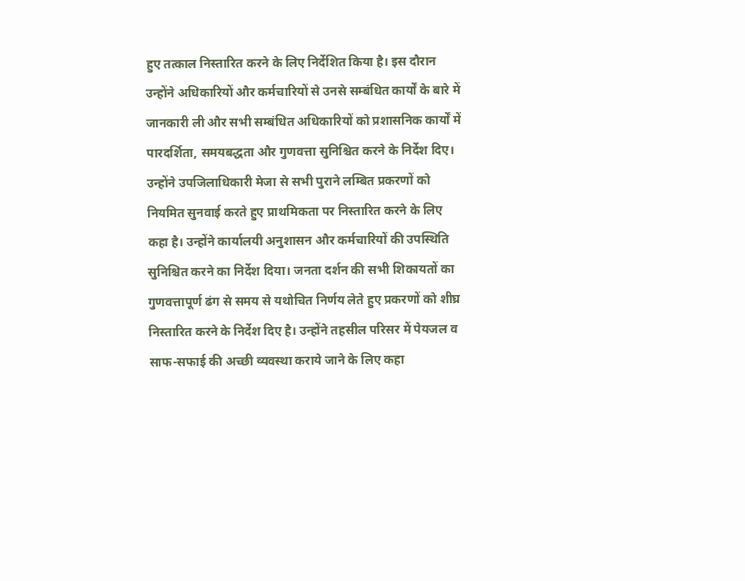हुए तत्काल निस्तारित करने के लिए निर्देशित किया है। इस दौरान उन्होंने अधिकारियों और कर्मचारियों से उनसे सम्बंधित कार्यों के बारे में जानकारी ली और सभी सम्बंधित अधिकारियों को प्रशासनिक कार्यों में पारदर्शिता, समयबद्धता और गुणवत्ता सुनिश्चित करने के निर्देश दिए। उन्होंने उपजिलाधिकारी मेजा से सभी पुराने लम्बित प्रकरणों को नियमित सुनवाई करते हुए प्राथमिकता पर निस्तारित करने के लिए कहा है। उन्होंने कार्यालयी अनुशासन और कर्मचारियों की उपस्थिति सुनिश्चित करने का निर्देश दिया। जनता दर्शन की सभी शिकायतों का गुणवत्तापूर्ण ढंग से समय से यथोचित निर्णय लेते हुए प्रकरणों को शीघ्र निस्तारित करने के निर्देश दिए है। उन्होंने तहसील परिसर में पेयजल व साफ-सफाई की अच्छी व्यवस्था कराये जाने के लिए कहा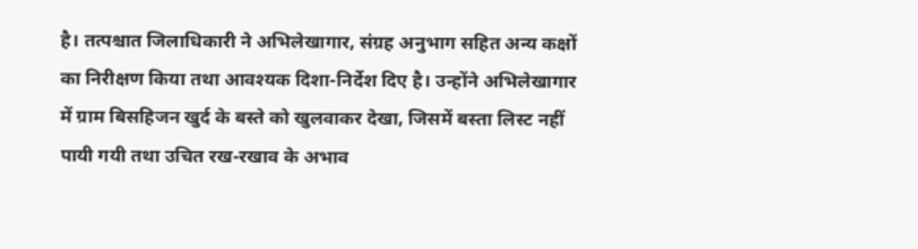है। तत्पश्चात जिलाधिकारी ने अभिलेखागार, संग्रह अनुभाग सहित अन्य कक्षों का निरीक्षण किया तथा आवश्यक दिशा-निर्देश दिए है। उन्होंने अभिलेखागार में ग्राम बिसहिजन खुर्द के बस्ते को खुलवाकर देखा, जिसमें बस्ता लिस्ट नहीं पायी गयी तथा उचित रख-रखाव के अभाव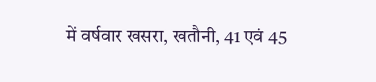में वर्षवार खसरा, खतौनी, 41 एवं 45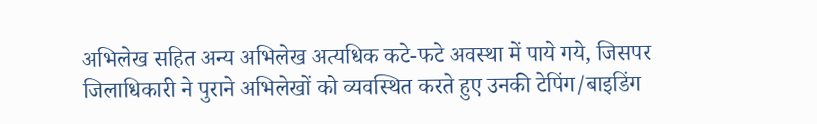अभिलेख सहित अन्य अभिलेख अत्यधिक कटे-फटे अवस्था में पाये गये, जिसपर जिलाधिकारी ने पुराने अभिलेखों को व्यवस्थित करते हुए उनकी टेपिंग/बाइडिंग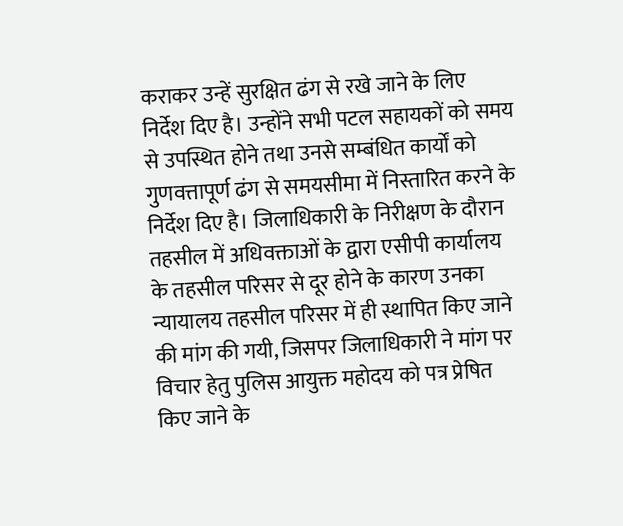कराकर उन्हें सुरक्षित ढंग से रखे जाने के लिए निर्देश दिए है। उन्होंने सभी पटल सहायकों को समय से उपस्थित होने तथा उनसे सम्बंधित कार्यों को गुणवत्तापूर्ण ढंग से समयसीमा में निस्तारित करने के निर्देश दिए है। जिलाधिकारी के निरीक्षण के दौरान तहसील में अधिवक्ताओं के द्वारा एसीपी कार्यालय के तहसील परिसर से दूर होने के कारण उनका न्यायालय तहसील परिसर में ही स्थापित किए जाने की मांग की गयी, जिसपर जिलाधिकारी ने मांग पर विचार हेतु पुलिस आयुक्त महोदय को पत्र प्रेषित किए जाने के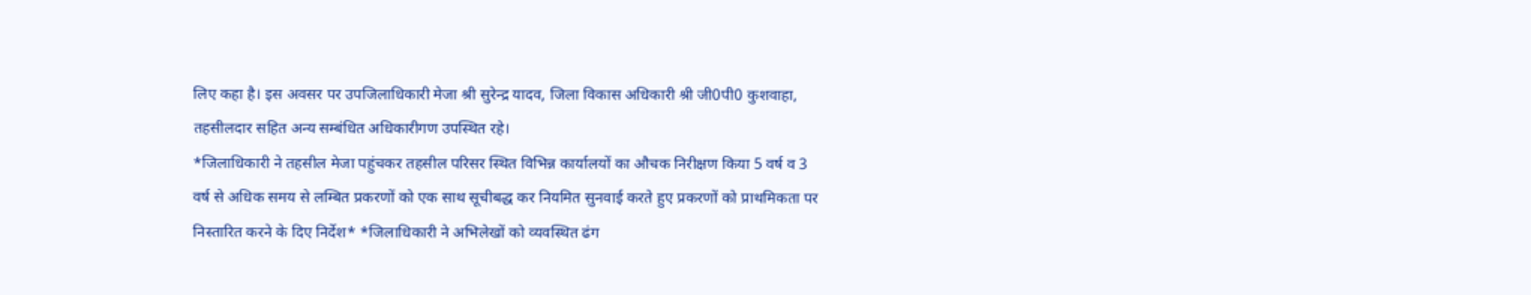लिए कहा है। इस अवसर पर उपजिलाधिकारी मेजा श्री सुरेन्द्र यादव, जिला विकास अधिकारी श्री जी0पी0 कुशवाहा, तहसीलदार सहित अन्य सम्बंधित अधिकारीगण उपस्थित रहे।
*जिलाधिकारी ने तहसील मेजा पहुंचकर तहसील परिसर स्थित विभिन्न कार्यालयों का औचक निरीक्षण किया 5 वर्ष व 3 वर्ष से अधिक समय से लम्बित प्रकरणों को एक साथ सूचीबद्ध कर नियमित सुनवाई करते हुए प्रकरणों को प्राथमिकता पर निस्तारित करने के दिए निर्देश* *जिलाधिकारी ने अभिलेखों को व्यवस्थित ढंग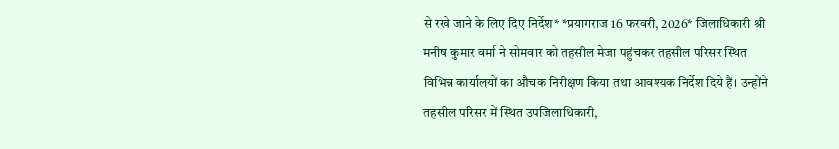से रखे जाने के लिए दिए निर्देश* *प्रयागराज 16 फरवरी, 2026* जिलाधिकारी श्री मनीष कुमार वर्मा ने सोमवार को तहसील मेजा पहुंचकर तहसील परिसर स्थित विभिन्न कार्यालयों का औचक निरीक्षण किया तथा आवश्यक निर्देश दिये हैं। उन्होंने तहसील परिसर में स्थित उपजिलाधिकारी,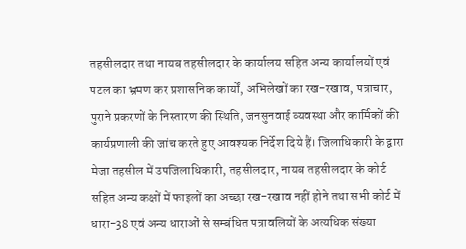तहसीलदार तथा नायब तहसीलदार के कार्यालय सहित अन्य कार्यालयों एवं पटल का भ्रमण कर प्रशासनिक कार्यों, अभिलेखों का रख-रखाव, पत्राचार, पुराने प्रकरणों के निस्तारण की स्थिति, जनसुनवाई व्यवस्था और कार्मिकों की कार्यप्रणाली की जांच करते हुए आवश्यक निर्देश दिये हैं। जिलाधिकारी के द्वारा मेजा तहसील में उपजिलाधिकारी, तहसीलदार, नायब तहसीलदार के कोर्ट सहित अन्य कक्षों में फाइलों का अच्छा रख-रखाव नहीं होने तथा सभी कोर्ट में धारा-38 एवं अन्य धाराओं से सम्बंधित पत्रावलियों के अत्यधिक संख्या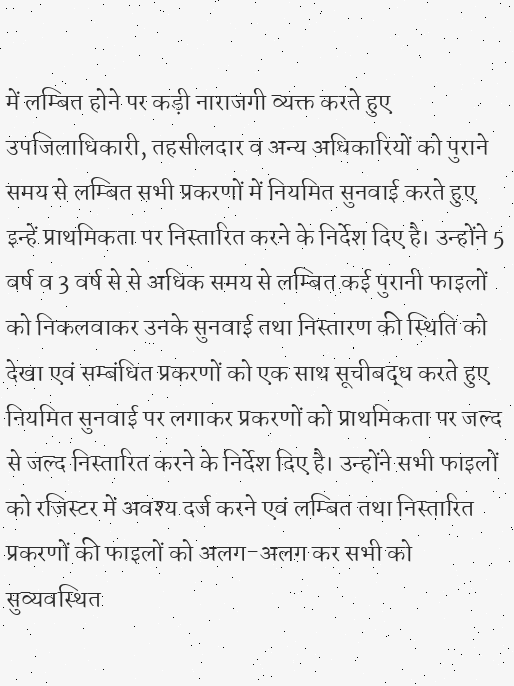में लम्बित होने पर कड़ी नाराजगी व्यक्त करते हुए उपजिलाधिकारी, तहसीलदार व अन्य अधिकारियों को पुराने समय से लम्बित सभी प्रकरणों में नियमित सुनवाई करते हुए इन्हें प्राथमिकता पर निस्तारित करने के निर्देश दिए है। उन्होंने 5 वर्ष व 3 वर्ष से से अधिक समय से लम्बित कई पुरानी फाइलों को निकलवाकर उनके सुनवाई तथा निस्तारण की स्थिति को देखा एवं सम्बंधित प्रकरणों को एक साथ सूचीबद्ध करते हुए नियमित सुनवाई पर लगाकर प्रकरणों को प्राथमिकता पर जल्द से जल्द निस्तारित करने के निर्देश दिए है। उन्होंने सभी फाइलों को रजिस्टर में अवश्य दर्ज करने एवं लम्बित तथा निस्तारित प्रकरणों की फाइलों को अलग-अलग कर सभी को सुव्यवस्थित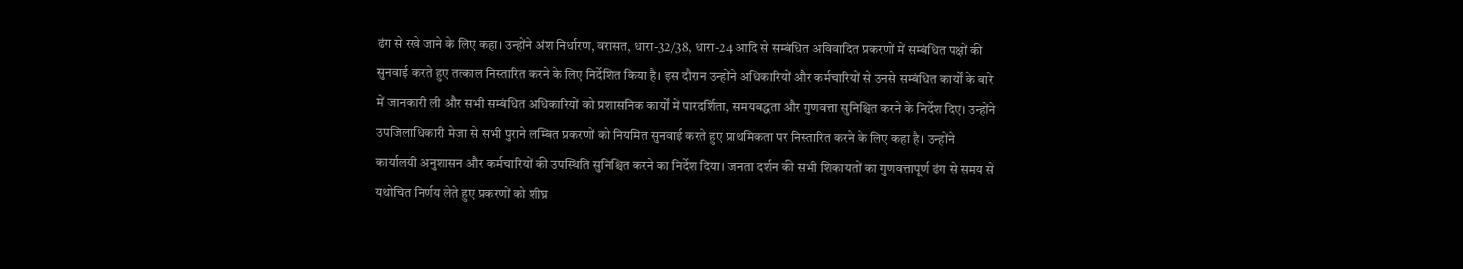ढंग से रखे जाने के लिए कहा। उन्होंने अंश निर्धारण, वरासत, धारा-32/38, धारा-24 आदि से सम्बंधित अविवादित प्रकरणों में सम्बंधित पक्षों की सुनवाई करते हुए तत्काल निस्तारित करने के लिए निर्देशित किया है। इस दौरान उन्होंने अधिकारियों और कर्मचारियों से उनसे सम्बंधित कार्यों के बारे में जानकारी ली और सभी सम्बंधित अधिकारियों को प्रशासनिक कार्यों में पारदर्शिता, समयबद्धता और गुणवत्ता सुनिश्चित करने के निर्देश दिए। उन्होंने उपजिलाधिकारी मेजा से सभी पुराने लम्बित प्रकरणों को नियमित सुनवाई करते हुए प्राथमिकता पर निस्तारित करने के लिए कहा है। उन्होंने कार्यालयी अनुशासन और कर्मचारियों की उपस्थिति सुनिश्चित करने का निर्देश दिया। जनता दर्शन की सभी शिकायतों का गुणवत्तापूर्ण ढंग से समय से यथोचित निर्णय लेते हुए प्रकरणों को शीघ्र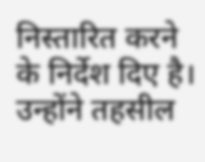निस्तारित करने के निर्देश दिए है। उन्होंने तहसील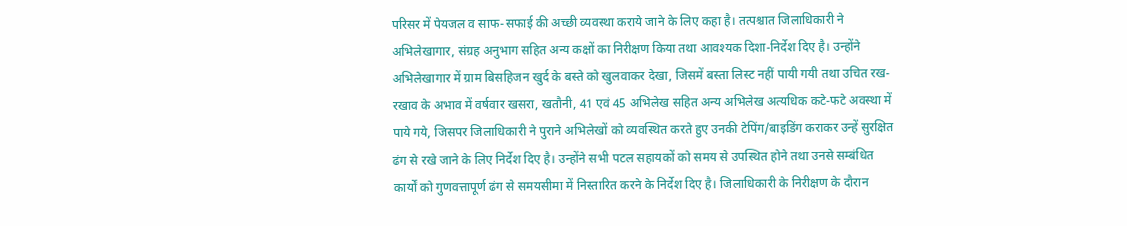परिसर में पेयजल व साफ-सफाई की अच्छी व्यवस्था कराये जाने के लिए कहा है। तत्पश्चात जिलाधिकारी ने अभिलेखागार, संग्रह अनुभाग सहित अन्य कक्षों का निरीक्षण किया तथा आवश्यक दिशा-निर्देश दिए है। उन्होंने अभिलेखागार में ग्राम बिसहिजन खुर्द के बस्ते को खुलवाकर देखा, जिसमें बस्ता लिस्ट नहीं पायी गयी तथा उचित रख-रखाव के अभाव में वर्षवार खसरा, खतौनी, 41 एवं 45 अभिलेख सहित अन्य अभिलेख अत्यधिक कटे-फटे अवस्था में पाये गये, जिसपर जिलाधिकारी ने पुराने अभिलेखों को व्यवस्थित करते हुए उनकी टेपिंग/बाइडिंग कराकर उन्हें सुरक्षित ढंग से रखे जाने के लिए निर्देश दिए है। उन्होंने सभी पटल सहायकों को समय से उपस्थित होने तथा उनसे सम्बंधित कार्यों को गुणवत्तापूर्ण ढंग से समयसीमा में निस्तारित करने के निर्देश दिए है। जिलाधिकारी के निरीक्षण के दौरान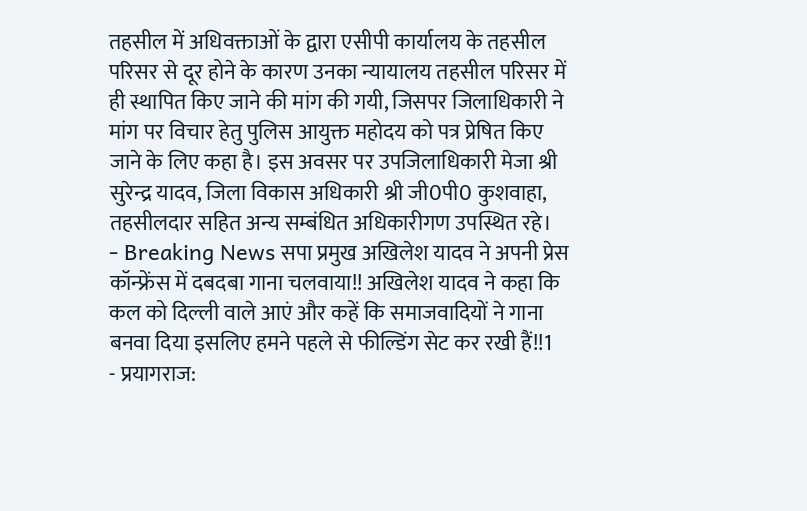तहसील में अधिवक्ताओं के द्वारा एसीपी कार्यालय के तहसील परिसर से दूर होने के कारण उनका न्यायालय तहसील परिसर में ही स्थापित किए जाने की मांग की गयी, जिसपर जिलाधिकारी ने मांग पर विचार हेतु पुलिस आयुक्त महोदय को पत्र प्रेषित किए जाने के लिए कहा है। इस अवसर पर उपजिलाधिकारी मेजा श्री सुरेन्द्र यादव, जिला विकास अधिकारी श्री जी0पी0 कुशवाहा, तहसीलदार सहित अन्य सम्बंधित अधिकारीगण उपस्थित रहे।
- Breaking News सपा प्रमुख अखिलेश यादव ने अपनी प्रेस कॉन्फ्रेंस में दबदबा गाना चलवाया!! अखिलेश यादव ने कहा कि कल को दिल्ली वाले आएं और कहें कि समाजवादियों ने गाना बनवा दिया इसलिए हमने पहले से फील्डिंग सेट कर रखी हैं!!1
- प्रयागराज: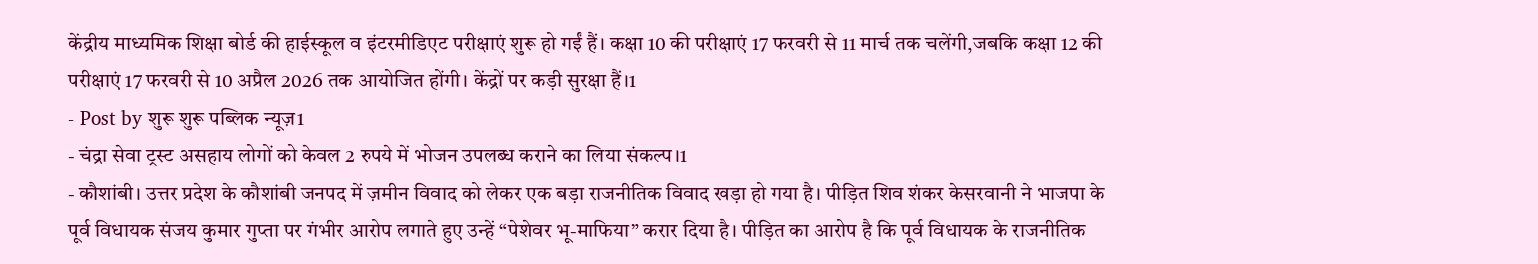केंद्रीय माध्यमिक शिक्षा बोर्ड की हाईस्कूल व इंटरमीडिएट परीक्षाएं शुरू हो गईं हैं। कक्षा 10 की परीक्षाएं 17 फरवरी से 11 मार्च तक चलेंगी,जबकि कक्षा 12 की परीक्षाएं 17 फरवरी से 10 अप्रैल 2026 तक आयोजित होंगी। केंद्रों पर कड़ी सुरक्षा हैं।1
- Post by शुरू शुरू पब्लिक न्यूज़1
- चंद्रा सेवा ट्रस्ट असहाय लोगों को केवल 2 रुपये में भोजन उपलब्ध कराने का लिया संकल्प।1
- कौशांबी। उत्तर प्रदेश के कौशांबी जनपद में ज़मीन विवाद को लेकर एक बड़ा राजनीतिक विवाद खड़ा हो गया है। पीड़ित शिव शंकर केसरवानी ने भाजपा के पूर्व विधायक संजय कुमार गुप्ता पर गंभीर आरोप लगाते हुए उन्हें “पेशेवर भू-माफिया” करार दिया है। पीड़ित का आरोप है कि पूर्व विधायक के राजनीतिक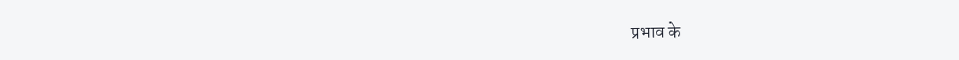प्रभाव के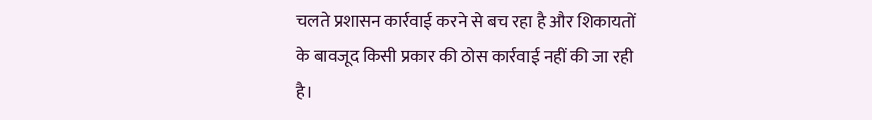चलते प्रशासन कार्रवाई करने से बच रहा है और शिकायतों के बावजूद किसी प्रकार की ठोस कार्रवाई नहीं की जा रही है।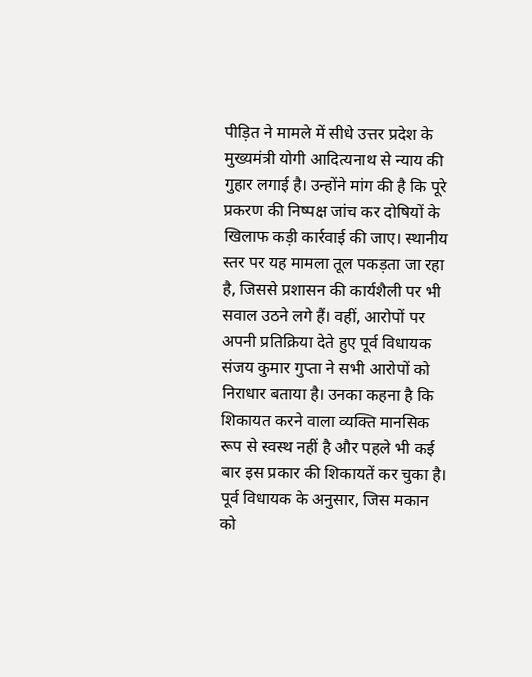पीड़ित ने मामले में सीधे उत्तर प्रदेश के मुख्यमंत्री योगी आदित्यनाथ से न्याय की गुहार लगाई है। उन्होंने मांग की है कि पूरे प्रकरण की निष्पक्ष जांच कर दोषियों के खिलाफ कड़ी कार्रवाई की जाए। स्थानीय स्तर पर यह मामला तूल पकड़ता जा रहा है, जिससे प्रशासन की कार्यशैली पर भी सवाल उठने लगे हैं। वहीं, आरोपों पर अपनी प्रतिक्रिया देते हुए पूर्व विधायक संजय कुमार गुप्ता ने सभी आरोपों को निराधार बताया है। उनका कहना है कि शिकायत करने वाला व्यक्ति मानसिक रूप से स्वस्थ नहीं है और पहले भी कई बार इस प्रकार की शिकायतें कर चुका है। पूर्व विधायक के अनुसार, जिस मकान को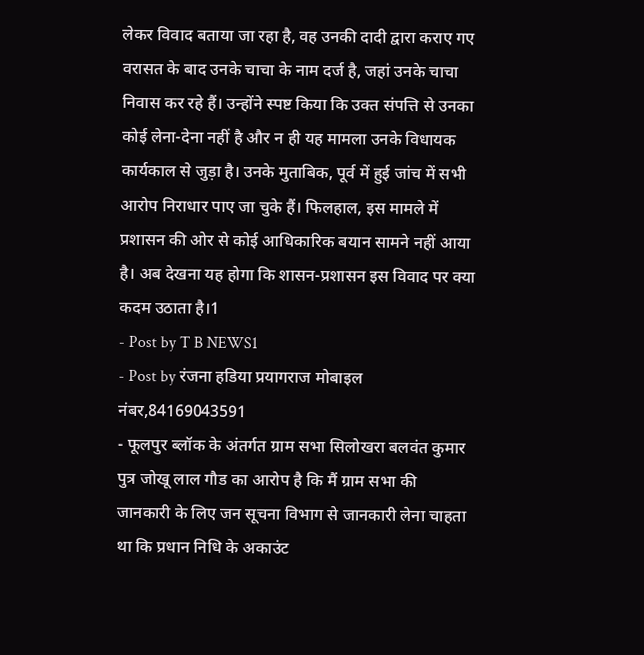लेकर विवाद बताया जा रहा है, वह उनकी दादी द्वारा कराए गए वरासत के बाद उनके चाचा के नाम दर्ज है, जहां उनके चाचा निवास कर रहे हैं। उन्होंने स्पष्ट किया कि उक्त संपत्ति से उनका कोई लेना-देना नहीं है और न ही यह मामला उनके विधायक कार्यकाल से जुड़ा है। उनके मुताबिक, पूर्व में हुई जांच में सभी आरोप निराधार पाए जा चुके हैं। फिलहाल, इस मामले में प्रशासन की ओर से कोई आधिकारिक बयान सामने नहीं आया है। अब देखना यह होगा कि शासन-प्रशासन इस विवाद पर क्या कदम उठाता है।1
- Post by T B NEWS1
- Post by रंजना हडिया प्रयागराज मोबाइल नंबर,84169043591
- फूलपुर ब्लॉक के अंतर्गत ग्राम सभा सिलोखरा बलवंत कुमार पुत्र जोखू लाल गौड का आरोप है कि मैं ग्राम सभा की जानकारी के लिए जन सूचना विभाग से जानकारी लेना चाहता था कि प्रधान निधि के अकाउंट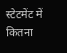स्टेटमेंट में कितना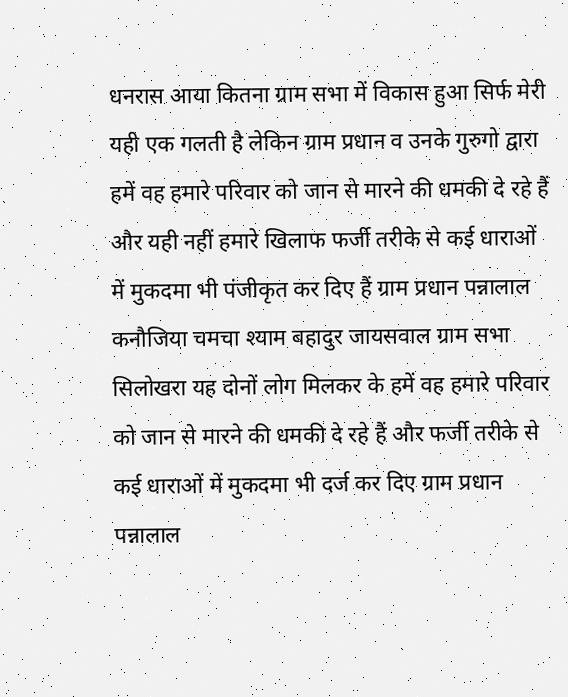धनरास आया कितना ग्राम सभा में विकास हुआ सिर्फ मेरी यही एक गलती है लेकिन ग्राम प्रधान व उनके गुरुगो द्वारा हमें वह हमारे परिवार को जान से मारने की धमकी दे रहे हैं और यही नहीं हमारे खिलाफ फर्जी तरीके से कई धाराओं में मुकदमा भी पंजीकृत कर दिए हैं ग्राम प्रधान पन्नालाल कनौजिया चमचा श्याम बहादुर जायसवाल ग्राम सभा सिलोखरा यह दोनों लोग मिलकर के हमें वह हमारे परिवार को जान से मारने की धमकी दे रहे हैं और फर्जी तरीके से कई धाराओं में मुकदमा भी दर्ज कर दिए ग्राम प्रधान पन्नालाल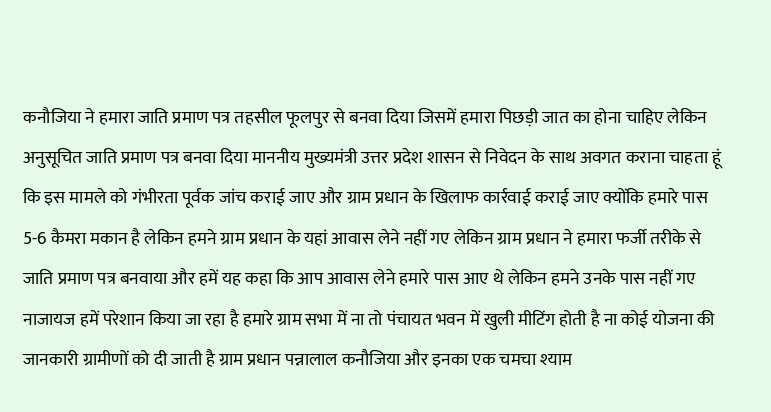कनौजिया ने हमारा जाति प्रमाण पत्र तहसील फूलपुर से बनवा दिया जिसमें हमारा पिछड़ी जात का होना चाहिए लेकिन अनुसूचित जाति प्रमाण पत्र बनवा दिया माननीय मुख्यमंत्री उत्तर प्रदेश शासन से निवेदन के साथ अवगत कराना चाहता हूं कि इस मामले को गंभीरता पूर्वक जांच कराई जाए और ग्राम प्रधान के खिलाफ कार्रवाई कराई जाए क्योंकि हमारे पास 5-6 कैमरा मकान है लेकिन हमने ग्राम प्रधान के यहां आवास लेने नहीं गए लेकिन ग्राम प्रधान ने हमारा फर्जी तरीके से जाति प्रमाण पत्र बनवाया और हमें यह कहा कि आप आवास लेने हमारे पास आए थे लेकिन हमने उनके पास नहीं गए नाजायज हमें परेशान किया जा रहा है हमारे ग्राम सभा में ना तो पंचायत भवन में खुली मीटिंग होती है ना कोई योजना की जानकारी ग्रामीणों को दी जाती है ग्राम प्रधान पन्नालाल कनौजिया और इनका एक चमचा श्याम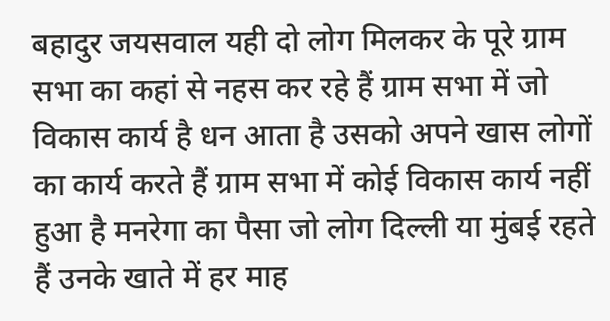बहादुर जयसवाल यही दो लोग मिलकर के पूरे ग्राम सभा का कहां से नहस कर रहे हैं ग्राम सभा में जो विकास कार्य है धन आता है उसको अपने खास लोगों का कार्य करते हैं ग्राम सभा में कोई विकास कार्य नहीं हुआ है मनरेगा का पैसा जो लोग दिल्ली या मुंबई रहते हैं उनके खाते में हर माह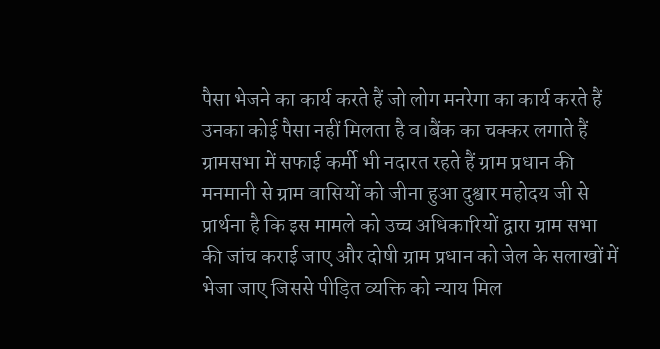पैसा भेजने का कार्य करते हैं जो लोग मनरेगा का कार्य करते हैं उनका कोई पैसा नहीं मिलता है व।बैंक का चक्कर लगाते हैं ग्रामसभा में सफाई कर्मी भी नदारत रहते हैं ग्राम प्रधान की मनमानी से ग्राम वासियों को जीना हुआ दुश्वार महोदय जी से प्रार्थना है कि इस मामले को उच्च अधिकारियों द्वारा ग्राम सभा की जांच कराई जाए और दोषी ग्राम प्रधान को जेल के सलाखों में भेजा जाए जिससे पीड़ित व्यक्ति को न्याय मिल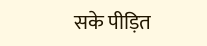सके पीड़ित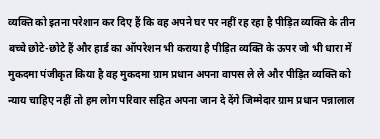व्यक्ति को इतना परेशान कर दिए हैं कि वह अपने घर पर नहीं रह रहा है पीड़ित व्यक्ति के तीन बच्चे छोटे-छोटे हैं और हार्ड का ऑपरेशन भी कराया है पीड़ित व्यक्ति के ऊपर जो भी धारा में मुकदमा पंजीकृत किया है वह मुकदमा ग्राम प्रधान अपना वापस ले ले और पीड़ित व्यक्ति को न्याय चाहिए नहीं तो हम लोग परिवार सहित अपना जान दे देंगे जिम्मेदार ग्राम प्रधान पन्नालाल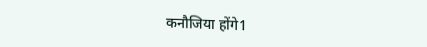कनौजिया होंगे1